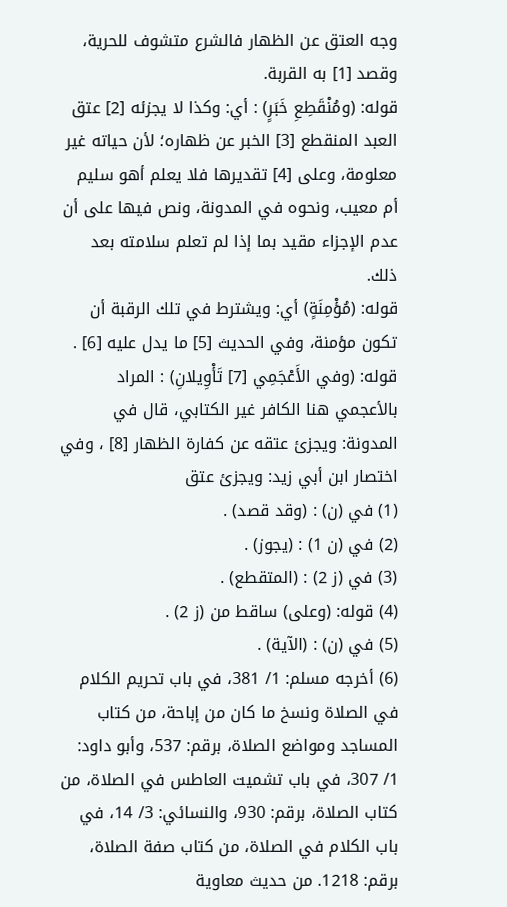وجه العتق عن الظهار فالشرع متشوف للحرية، وقصد [1] به القربة.
قوله: (ومُنْقَطِعِ خَبَرٍ) : أي: وكذا لا يجزئه [2] عتق العبد المنقطع [3] الخبر عن ظهاره؛ لأن حياته غير معلومة، وعلى [4] تقديرها فلا يعلم أهو سليم أم معيب، ونحوه في المدونة، ونص فيها على أن عدم الإجزاء مقيد بما إذا لم تعلم سلامته بعد ذلك.
قوله: (مُؤْمِنَةٍ) أي: ويشترط في تلك الرقبة أن تكون مؤمنة، وفي الحديث [5] ما يدل عليه [6] .
قوله: (وفي الأَعْجَمِي [7] تَأْوِيلانِ) : المراد بالأعجمي هنا الكافر غير الكتابي، قال في المدونة: ويجزئ عتقه عن كفارة الظهار [8] ، وفي اختصار ابن أبي زيد: ويجزئ عتق
(1) في (ن) : (وقد قصد) .
(2) في (ن 1) : (يجوز) .
(3) في (ز 2) : (المتقطع) .
(4) قوله: (وعلى) ساقط من (ز 2) .
(5) في (ن) : (الآية) .
(6) أخرجه مسلم: 1/ 381، في باب تحريم الكلام في الصلاة ونسخ ما كان من إباحة، من كتاب المساجد ومواضع الصلاة، برقم: 537، وأبو داود: 1/ 307، في باب تشميت العاطس في الصلاة، من كتاب الصلاة، برقم: 930، والنسائي: 3/ 14، في باب الكلام في الصلاة، من كتاب صفة الصلاة، برقم: 1218. من حديث معاوية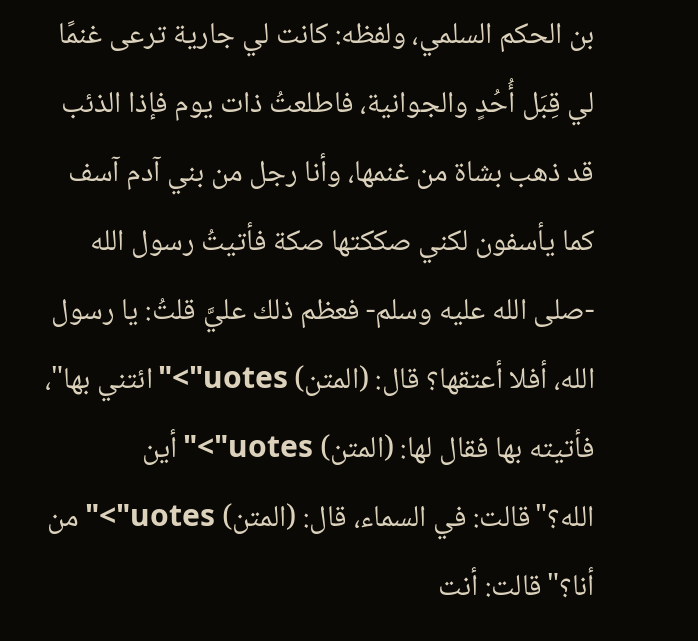بن الحكم السلمي، ولفظه: كانت لي جارية ترعى غنمًا لي قِبَل أُحُدٍ والجوانية، فاطلعتُ ذات يوم فإذا الذئب قد ذهب بشاة من غنمها، وأنا رجل من بني آدم آسف كما يأسفون لكني صككتها صكة فأتيتُ رسول الله -صلى الله عليه وسلم- فعظم ذلك عليَّ قلتُ: يا رسول الله، أفلا أعتقها؟ قال: (المتن) uotes">"ائتني بها"، فأتيته بها فقال لها: (المتن) uotes">"أين الله؟"قالت: في السماء، قال: (المتن) uotes">"من أنا؟"قالت: أنت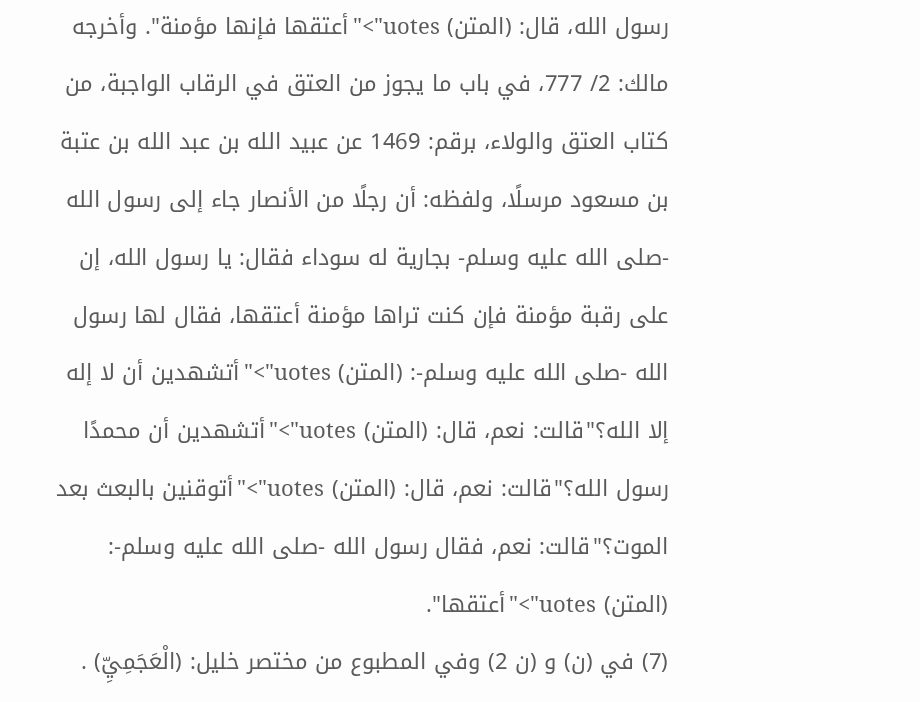رسول الله، قال: (المتن) uotes">"أعتقها فإنها مؤمنة". وأخرجه مالك: 2/ 777، في باب ما يجوز من العتق في الرقاب الواجبة، من كتاب العتق والولاء، برقم: 1469 عن عبيد الله بن عبد الله بن عتبة بن مسعود مرسلًا، ولفظه: أن رجلًا من الأنصار جاء إلى رسول الله -صلى الله عليه وسلم- بجارية له سوداء فقال: يا رسول الله، إن على رقبة مؤمنة فإن كنت تراها مؤمنة أعتقها، فقال لها رسول الله -صلى الله عليه وسلم-: (المتن) uotes">"أتشهدين أن لا إله إلا الله؟"قالت: نعم، قال: (المتن) uotes">"أتشهدين أن محمدًا رسول الله؟"قالت: نعم، قال: (المتن) uotes">"أتوقنين بالبعث بعد الموت؟"قالت: نعم، فقال رسول الله -صلى الله عليه وسلم-: (المتن) uotes">"أعتقها".
(7) في (ن) و (ن 2) وفي المطبوع من مختصر خليل: (الْعَجَمِيِّ) .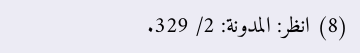(8) انظر: المدونة: 2/ 329.